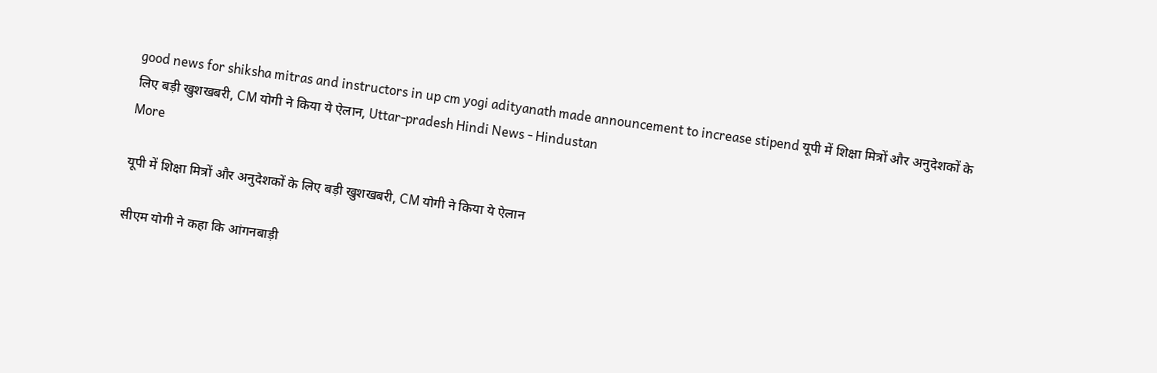good news for shiksha mitras and instructors in up cm yogi adityanath made announcement to increase stipend यूपी में शिक्षा मित्रों और अनुदेशकों के लिए बड़ी खुशखबरी, CM योगी ने किया ये ऐलान, Uttar-pradesh Hindi News - Hindustan
More

यूपी में शिक्षा मित्रों और अनुदेशकों के लिए बड़ी खुशखबरी, CM योगी ने किया ये ऐलान

सीएम योगी ने कहा कि आंगनबाड़ी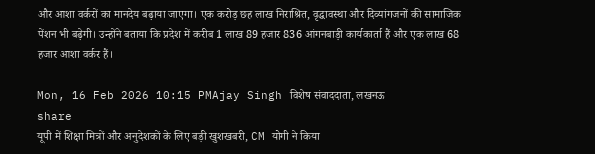और आशा वर्करों का मानदेय बढ़ाया जाएगा। एक करोड़ छह लाख निराश्रित, वृद्धावस्था और दिव्यांगजनों की सामाजिक पेंशन भी बढ़ेगी। उन्होंने बताया कि प्रदेश में करीब 1 लाख 89 हजार 836 आंगनबाड़ी कार्यकार्ता हैं और एक लाख 68 हजार आशा वर्कर हैं।

Mon, 16 Feb 2026 10:15 PMAjay Singh विशेष संवाददाता, लखनऊ
share
यूपी में शिक्षा मित्रों और अनुदेशकों के लिए बड़ी खुशखबरी, CM योगी ने किया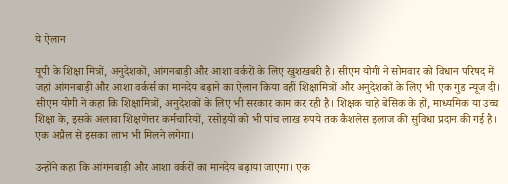ये ऐलान

यूपी के शिक्षा मित्रों, अनुदेशकों, आंगनबाड़ी और आशा वर्करों के लिए खुशखबरी है। सीएम योगी ने सोमवार को विधान परिषद में जहां आंगनबाड़ी और आशा वर्कर्स का मानदेय बढ़ाने का ऐलान किया वहीं शिक्षामित्रों और अनुदेशकों के लिए भी एक गुड न्यूज दी। सीएम योगी ने कहा कि शिक्षामित्रों, अनुदेशकों के लिए भी सरकार काम कर रही है। शिक्षक चाहे बेसिक के हों, माध्यमिक या उच्च शिक्षा के, इसके अलावा शिक्षणेत्तर कर्मचारियों, रसोइयों को भी पांच लाख रुपये तक कैशलेस इलाज की सुविधा प्रदान की गई है। एक अप्रैल से इसका लाभ भी मिलने लगेगा।

उन्होंने कहा कि आंगनबाड़ी और आशा वर्करों का मानदेय बढ़ाया जाएगा। एक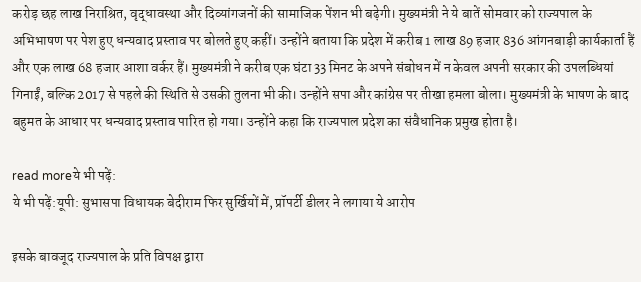करोड़ छह लाख निराश्रित, वृद्धावस्था और दिव्यांगजनों की सामाजिक पेंशन भी बढ़ेगी। मुख्यमंत्री ने ये बातें सोमवार को राज्यपाल के अभिभाषण पर पेश हुए धन्यवाद प्रस्ताव पर बोलते हुए कहीं। उन्होंने बताया कि प्रदेश में करीब 1 लाख 89 हजार 836 आंगनबाड़ी कार्यकार्ता हैं और एक लाख 68 हजार आशा वर्कर हैं। मुख्यमंत्री ने करीब एक घंटा 33 मिनट के अपने संबोधन में न केवल अपनी सरकार की उपलब्धियां गिनाईं, बल्कि 2017 से पहले की स्थिति से उसकी तुलना भी की। उन्होंने सपा और कांग्रेस पर तीखा हमला बोला। मुख्यमंत्री के भाषण के बाद बहुमत के आधार पर धन्यवाद प्रस्ताव पारित हो गया। उन्होंने कहा कि राज्यपाल प्रदेश का संवैधानिक प्रमुख होता है।

read moreये भी पढ़ें:
ये भी पढ़ें:यूपी: सुभासपा विधायक बेदीराम फिर सुर्खियों में, प्रॉपर्टी डीलर ने लगाया ये आरोप

इसके बावजूद राज्यपाल के प्रति विपक्ष द्वारा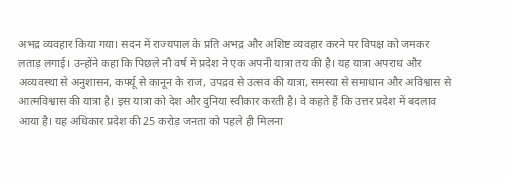अभद्र व्यवहार किया गया। सदन में राज्यपाल के प्रति अभद्र और अशिष्ट व्यवहार करने पर विपक्ष को जमकर लताड़ लगाई। उन्होंने कहा कि पिछले नौ वर्ष में प्रदेश ने एक अपनी यात्रा तय की है। यह यात्रा अपराध और अव्यवस्था से अनुशासन, कर्फ्यू से कानून के राज, उपद्रव से उत्सव की यात्रा, समस्या से समाधान और अविश्वास से आत्मविश्वास की यात्रा है। इस यात्रा को देश और दुनिया स्वीकार करती है। वे कहते हैं कि उत्तर प्रदेश में बदलाव आया है। यह अधिकार प्रदेश की 25 करोड़ जनता को पहले ही मिलना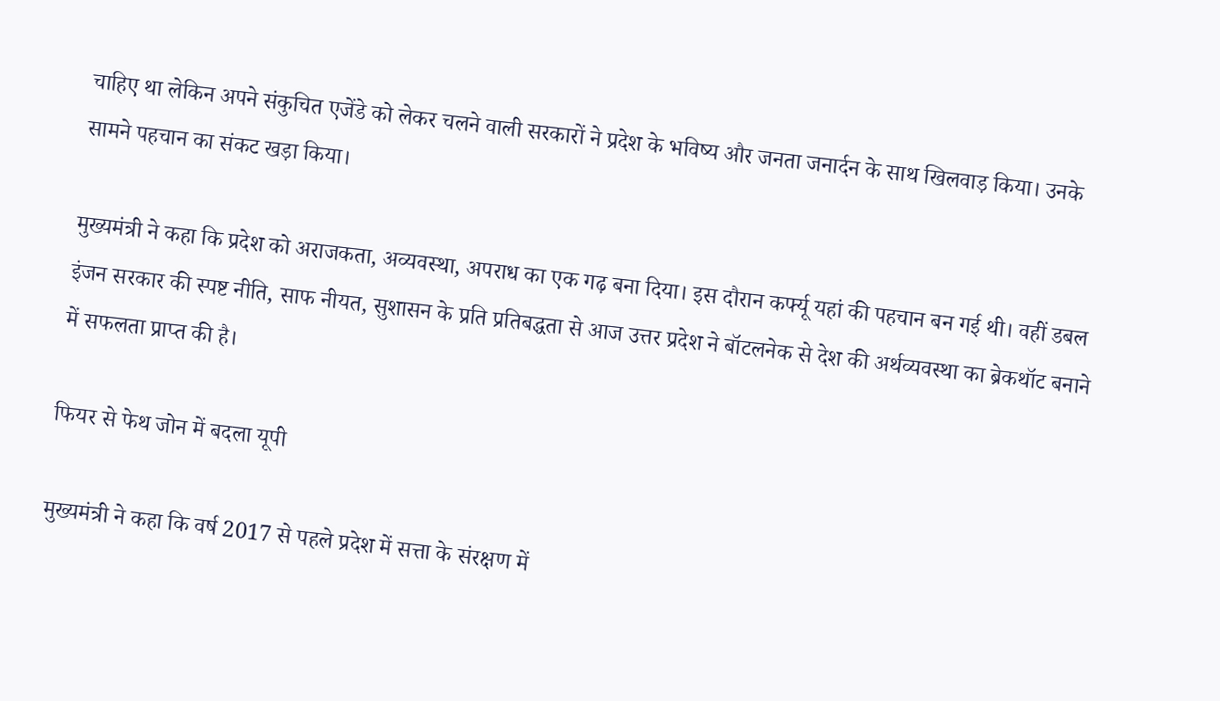चाहिए था लेकिन अपने संकुचित एजेंडे को लेकर चलने वाली सरकारों ने प्रदेश के भविष्य और जनता जनार्दन के साथ खिलवाड़ किया। उनके सामने पहचान का संकट खड़ा किया।

मुख्यमंत्री ने कहा कि प्रदेश को अराजकता, अव्यवस्था, अपराध का एक गढ़ बना दिया। इस दौरान कर्फ्यू यहां की पहचान बन गई थी। वहीं डबल इंजन सरकार की स्पष्ट नीति, साफ नीयत, सुशासन के प्रति प्रतिबद्धता से आज उत्तर प्रदेश ने बॉटलनेक से देश की अर्थव्यवस्था का ब्रेकथॉट बनाने में सफलता प्राप्त की है।

फियर से फेथ जोन में बदला यूपी

मुख्यमंत्री ने कहा कि वर्ष 2017 से पहले प्रदेश में सत्ता के संरक्षण में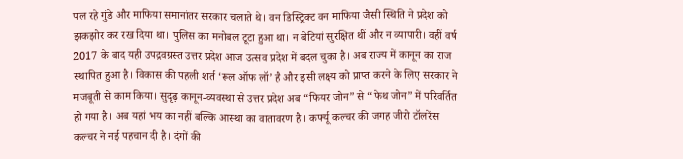पल रहे गुंडे और माफिया समानांतर सरकार चलाते थे। वन डिस्ट्रिक्ट वन माफिया जैसी स्थिति ने प्रदेश को झकझोर कर रख दिया था। पुलिस का मनोबल टूटा हुआ था। न बेटियां सुरक्षित थीं और न व्यापारी। वहीं वर्ष 2017 के बाद यही उपद्रवग्रस्त उत्तर प्रदेश आज उत्सव प्रदेश में बदल चुका है। अब राज्य में कानून का राज स्थापित हुआ है। विकास की पहली शर्त ‘रूल ऑफ लॉ’ है और इसी लक्ष्य को प्राप्त करने के लिए सरकार ने मजबूती से काम किया। सुदृढ़ कानून-व्यवस्था से उत्तर प्रदेश अब “फियर जोन” से “फेथ जोन” में परिवर्तित हो गया है। अब यहां भय का नहीं बल्कि आस्था का वातावरण है। कर्फ्यू कल्चर की जगह जीरो टॉलरेंस कल्चर ने नई पहचान दी है। दंगों की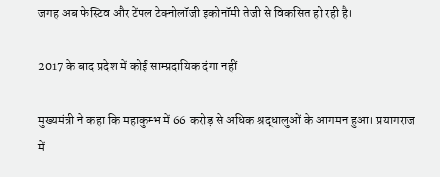जगह अब फेस्टिव और टेंपल टेक्नोलॉजी इकोनॉमी तेजी से विकसित हो रही है।

2017 के बाद प्रदेश में कोई साम्प्रदायिक दंगा नहीं

मुख्यमंत्री ने कहा कि महाकुम्भ में 66 करोड़ से अधिक श्रद्धालुओं के आगमन हुआ। प्रयागराज में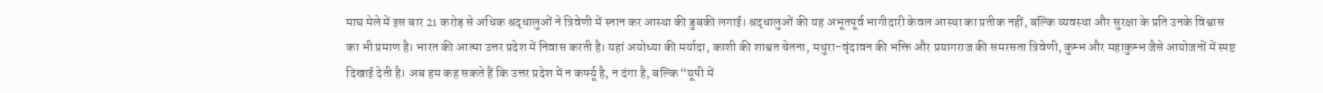माघ मेले में इस बार 21 करोड़ से अधिक श्रद्धालुओं ने त्रिवेणी में स्नान कर आस्था की डुबकी लगाई। श्रद्धालुओं की यह अभूतपूर्व भागीदारी केवल आस्था का प्रतीक नहीं, बल्कि व्यवस्था और सुरक्षा के प्रति उनके विश्वास का भी प्रमाण है। भारत की आत्मा उत्तर प्रदेश में निवास करती है। यहां अयोध्या की मर्यादा, काशी की शाश्वत चेतना, मथुरा-वृंदावन की भक्ति और प्रयागराज की समरसता त्रिवेणी, कुम्भ और महाकुम्भ जैसे आयोजनों में स्पष्ट दिखाई देती है। अब हम कह सकते हैं कि उत्तर प्रदेश में न कर्फ्यू है, न दंगा है, बल्कि “यूपी में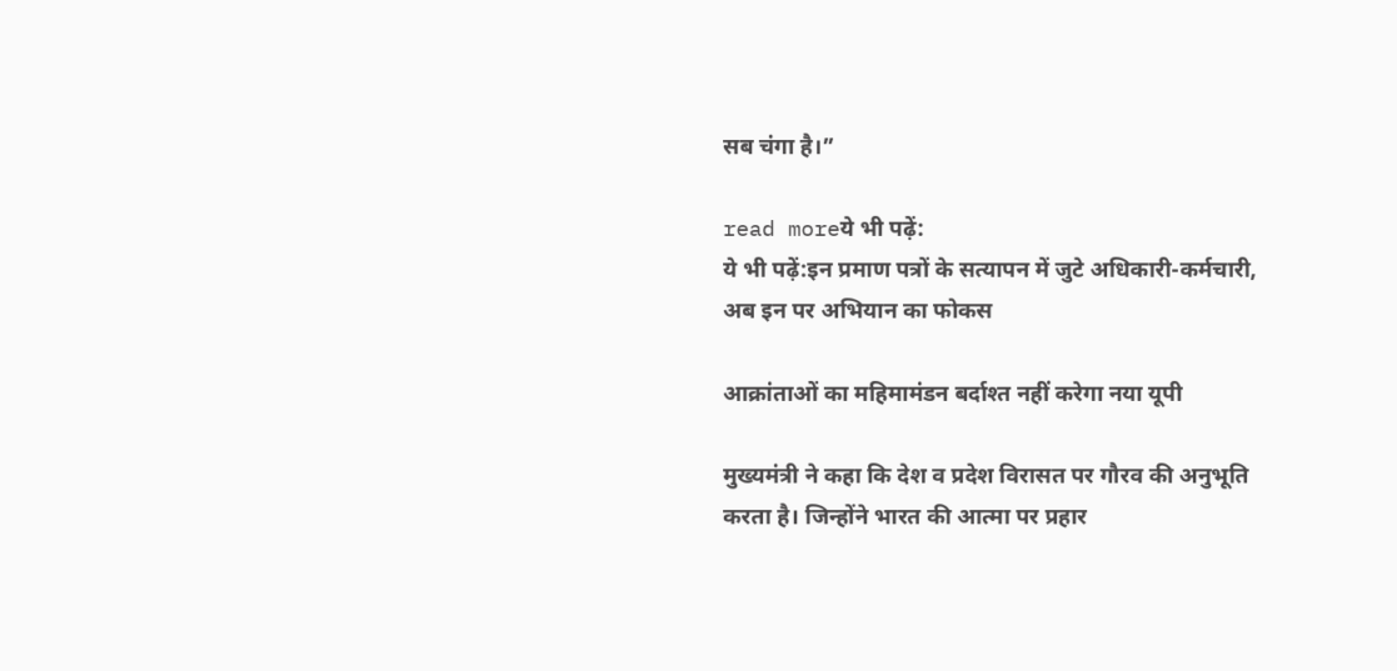सब चंगा है।”

read moreये भी पढ़ें:
ये भी पढ़ें:इन प्रमाण पत्रों के सत्यापन में जुटे अधिकारी-कर्मचारी, अब इन पर अभियान का फोकस

आक्रांताओं का महिमामंडन बर्दाश्त नहीं करेगा नया यूपी

मुख्यमंत्री ने कहा कि देश व प्रदेश विरासत पर गौरव की अनुभूति करता है। जिन्होंने भारत की आत्मा पर प्रहार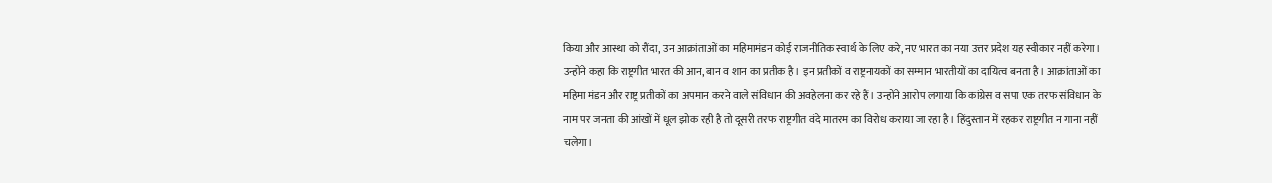किया और आस्था को रौंदा, उन आक्रांताओं का महिमामंडन कोई राजनीतिक स्वार्थ के लिए करे, नए भारत का नया उत्तर प्रदेश यह स्वीकार नहीं करेगा। उन्होंने कहा कि राष्ट्रगीत भारत की आन, बान व शान का प्रतीक है। इन प्रतीकों व राष्ट्रनायकों का सम्मान भारतीयों का दायित्व बनता है। आक्रांताओं का महिमा मंडन और राष्ट्र प्रतीकों का अपमान करने वाले संविधान की अवहेलना कर रहे हैं। उन्होंने आरोप लगाया कि कांग्रेस व सपा एक तरफ संविधान के नाम पर जनता की आंखों में धूल झोक रही है तो दूसरी तरफ राष्ट्रगीत वंदे मातरम का विरोध कराया जा रहा है। हिंदुस्तान में रहकर राष्ट्रगीत न गाना नहीं चलेगा।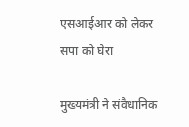एसआईआर को लेकर सपा को घेरा

मुख्यमंत्री ने संवैधानिक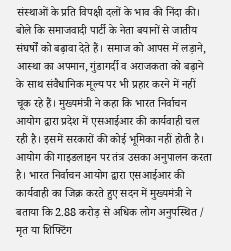संस्थाओं के प्रति विपक्षी दलों के भाव की निंदा की। बोले कि समाजवादी पार्टी के नेता बयानों से जातीय संघर्षों को बढ़ावा देते हैं। समाज को आपस में लड़ाने, आस्था का अपमान, गुंडागर्दी व अराजकता को बढ़ाने के साथ संवैधानिक मूल्य पर भी प्रहार करने में नहीं चूक रहे हैं। मुख्यमंत्री ने कहा कि भारत निर्वाचन आयोग द्वारा प्रदेश में एसआईआर की कार्यवाही चल रही है। इसमें सरकारों की कोई भूमिका नहीं होती है। आयोग की गाइडलाइन पर तंत्र उसका अनुपालन करता है। भारत निर्वाचन आयोग द्वारा एसआईआर की कार्यवाही का जिक्र करते हुए सदन में मुख्यमंत्री ने बताया कि 2.88 करोड़ से अधिक लोग अनुपस्थित / मृत या शिफ्टिंग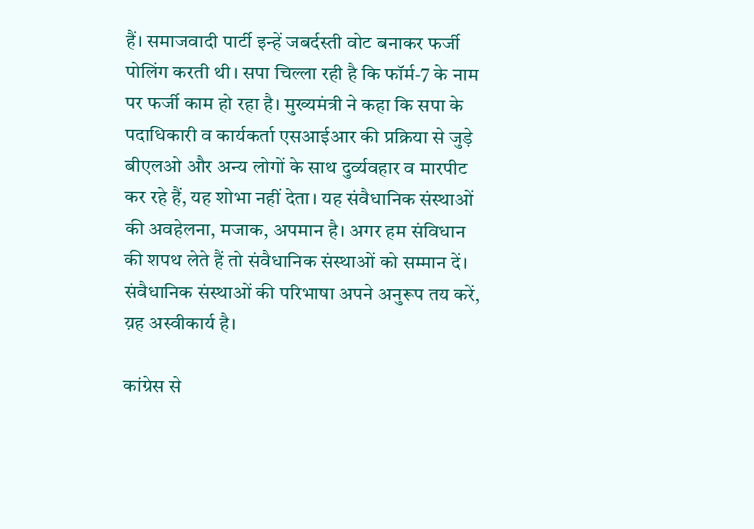हैं। समाजवादी पार्टी इन्हें जबर्दस्ती वोट बनाकर फर्जी पोलिंग करती थी। सपा चिल्ला रही है कि फॉर्म-7 के नाम पर फर्जी काम हो रहा है। मुख्यमंत्री ने कहा कि सपा के पदाधिकारी व कार्यकर्ता एसआईआर की प्रक्रिया से जुड़े बीएलओ और अन्य लोगों के साथ दुर्व्यवहार व मारपीट कर रहे हैं, यह शोभा नहीं देता। यह संवैधानिक संस्थाओं की अवहेलना, मजाक, अपमान है। अगर हम संविधान की शपथ लेते हैं तो संवैधानिक संस्थाओं को सम्मान दें। संवैधानिक संस्थाओं की परिभाषा अपने अनुरूप तय करें, य़ह अस्वीकार्य है।

कांग्रेस से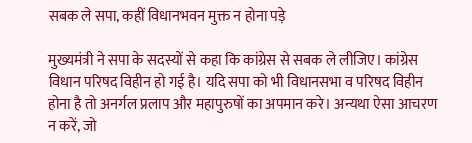सबक ले सपा, कहीं विधानभवन मुक्त न होना पड़े

मुख्यमंत्री ने सपा के सदस्यों से कहा कि कांग्रेस से सबक ले लीजिए। कांग्रेस विधान परिषद विहीन हो गई है। यदि सपा को भी विधानसभा व परिषद विहीन होना है तो अनर्गल प्रलाप और महापुरुषों का अपमान करे। अन्यथा ऐसा आचरण न करें, जो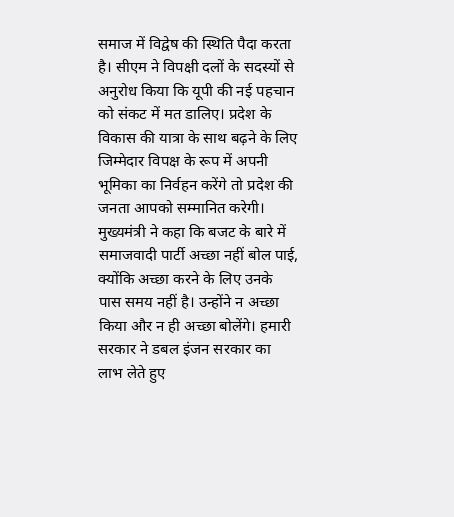समाज में विद्वेष की स्थिति पैदा करता है। सीएम ने विपक्षी दलों के सदस्यों से अनुरोध किया कि यूपी की नई पहचान को संकट में मत डालिए। प्रदेश के विकास की यात्रा के साथ बढ़ने के लिए जिम्मेदार विपक्ष के रूप में अपनी भूमिका का निर्वहन करेंगे तो प्रदेश की जनता आपको सम्मानित करेगी। मुख्यमंत्री ने कहा कि बजट के बारे में समाजवादी पार्टी अच्छा नहीं बोल पाई, क्योंकि अच्छा करने के लिए उनके पास समय नहीं है। उन्होंने न अच्छा किया और न ही अच्छा बोलेंगे। हमारी सरकार ने डबल इंजन सरकार का लाभ लेते हुए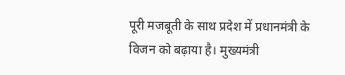पूरी मजबूती के साथ प्रदेश में प्रधानमंत्री के विजन को बढ़ाया है। मुख्यमंत्री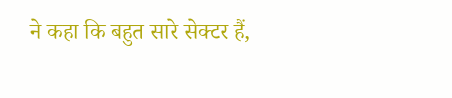ने कहा कि बहुत सारे सेक्टर हैं,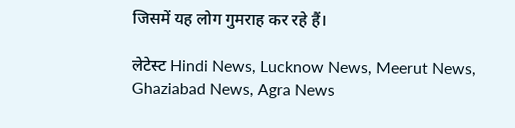जिसमें यह लोग गुमराह कर रहे हैं।

लेटेस्ट Hindi News, Lucknow News, Meerut News, Ghaziabad News, Agra News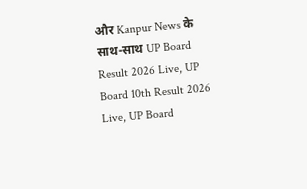और Kanpur News के साथ-साथ UP Board Result 2026 Live, UP Board 10th Result 2026 Live, UP Board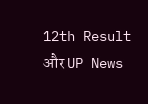12th Result और UP News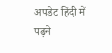अपडेट हिंदी में पढ़ने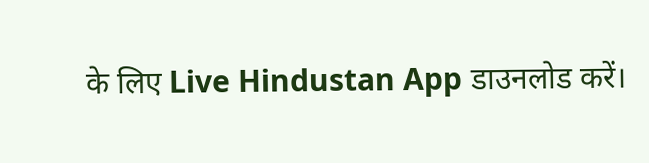के लिए Live Hindustan App डाउनलोड करें।